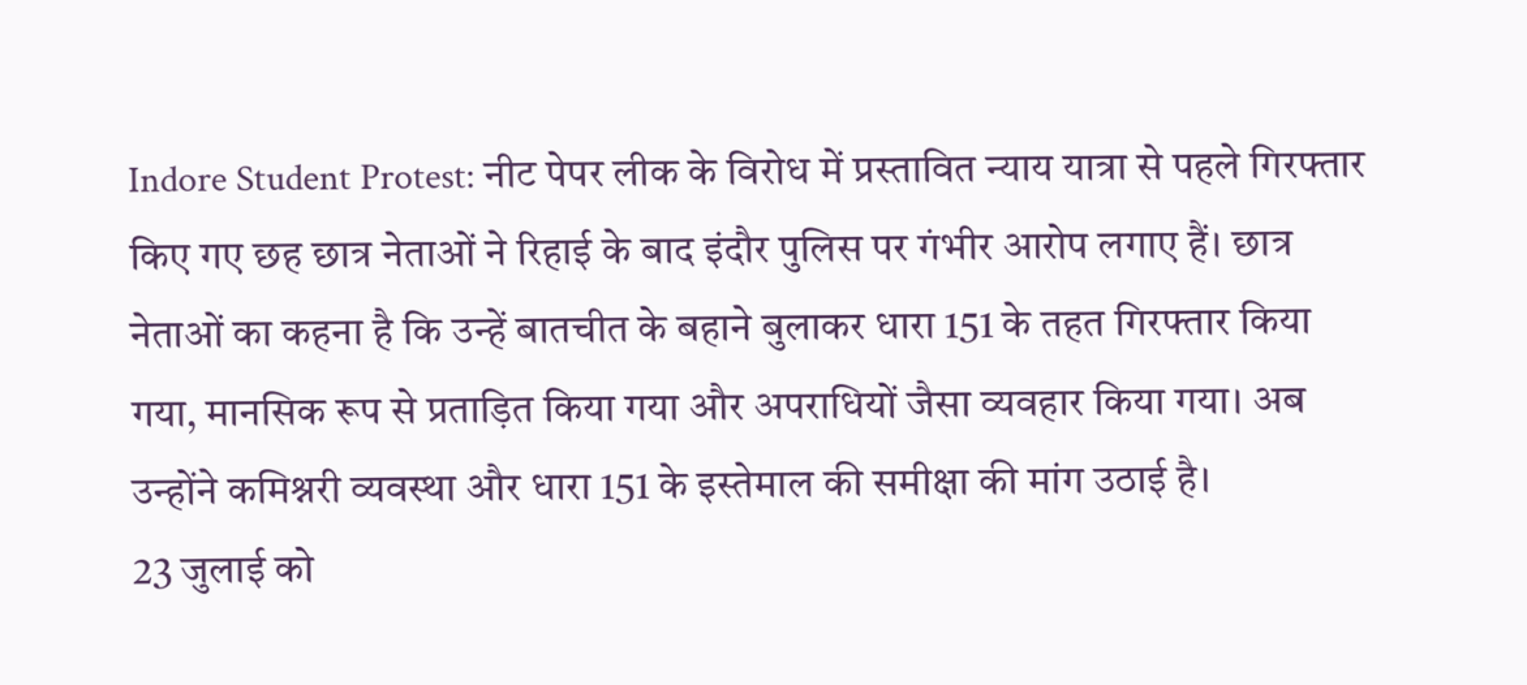Indore Student Protest: नीट पेपर लीक के विरोध में प्रस्तावित न्याय यात्रा से पहले गिरफ्तार किए गए छह छात्र नेताओं ने रिहाई के बाद इंदौर पुलिस पर गंभीर आरोप लगाए हैं। छात्र नेताओं का कहना है कि उन्हें बातचीत के बहाने बुलाकर धारा 151 के तहत गिरफ्तार किया गया, मानसिक रूप से प्रताड़ित किया गया और अपराधियों जैसा व्यवहार किया गया। अब उन्होंने कमिश्नरी व्यवस्था और धारा 151 के इस्तेमाल की समीक्षा की मांग उठाई है।
23 जुलाई को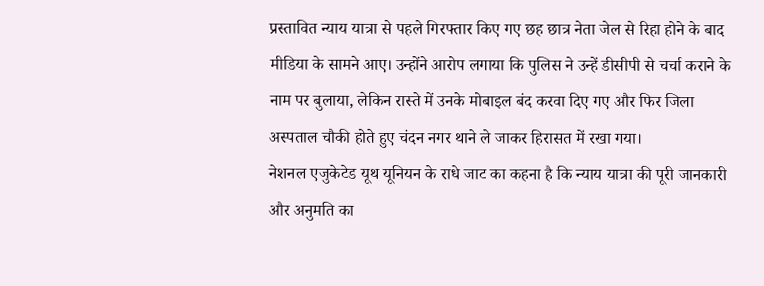प्रस्तावित न्याय यात्रा से पहले गिरफ्तार किए गए छह छात्र नेता जेल से रिहा होने के बाद मीडिया के सामने आए। उन्होंने आरोप लगाया कि पुलिस ने उन्हें डीसीपी से चर्चा कराने के नाम पर बुलाया, लेकिन रास्ते में उनके मोबाइल बंद करवा दिए गए और फिर जिला अस्पताल चौकी होते हुए चंदन नगर थाने ले जाकर हिरासत में रखा गया।
नेशनल एजुकेटेड यूथ यूनियन के राधे जाट का कहना है कि न्याय यात्रा की पूरी जानकारी और अनुमति का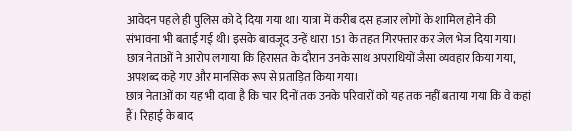आवेदन पहले ही पुलिस को दे दिया गया था। यात्रा में करीब दस हजार लोगों के शामिल होने की संभावना भी बताई गई थी। इसके बावजूद उन्हें धारा 151 के तहत गिरफ्तार कर जेल भेज दिया गया। छात्र नेताओं ने आरोप लगाया कि हिरासत के दौरान उनके साथ अपराधियों जैसा व्यवहार किया गया, अपशब्द कहे गए और मानसिक रूप से प्रताड़ित किया गया।
छात्र नेताओं का यह भी दावा है कि चार दिनों तक उनके परिवारों को यह तक नहीं बताया गया कि वे कहां हैं। रिहाई के बाद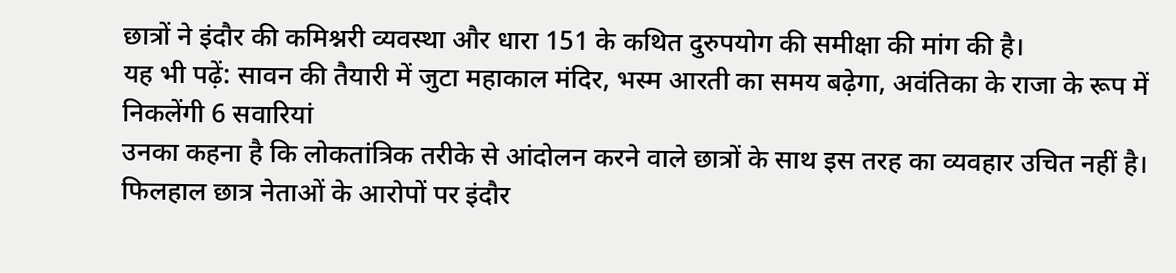छात्रों ने इंदौर की कमिश्नरी व्यवस्था और धारा 151 के कथित दुरुपयोग की समीक्षा की मांग की है।
यह भी पढ़ें: सावन की तैयारी में जुटा महाकाल मंदिर, भस्म आरती का समय बढ़ेगा, अवंतिका के राजा के रूप में निकलेंगी 6 सवारियां
उनका कहना है कि लोकतांत्रिक तरीके से आंदोलन करने वाले छात्रों के साथ इस तरह का व्यवहार उचित नहीं है। फिलहाल छात्र नेताओं के आरोपों पर इंदौर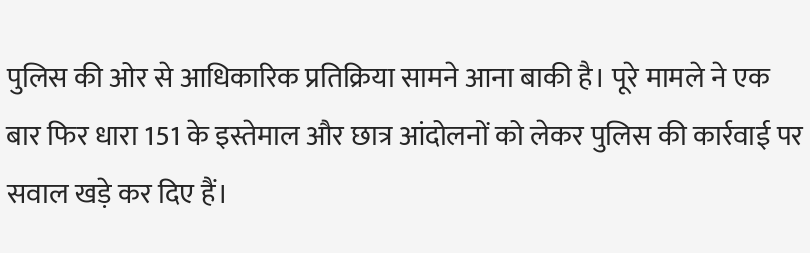पुलिस की ओर से आधिकारिक प्रतिक्रिया सामने आना बाकी है। पूरे मामले ने एक बार फिर धारा 151 के इस्तेमाल और छात्र आंदोलनों को लेकर पुलिस की कार्रवाई पर सवाल खड़े कर दिए हैं।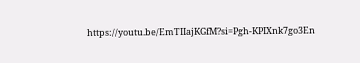https://youtu.be/EmTIIajKGfM?si=Pgh-KPIXnk7go3En